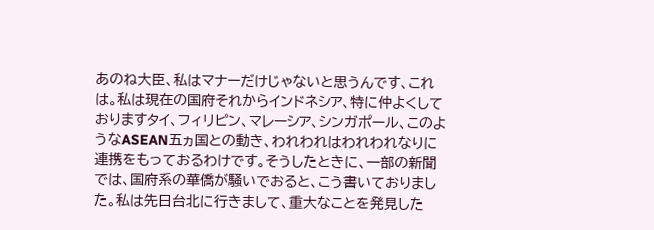あのね大臣、私はマナーだけじゃないと思うんです、これは。私は現在の国府それからインドネシア、特に仲よくしておりますタイ、フィリピン、マレーシア、シンガポール、このようなASEAN五ヵ国との動き、われわれはわれわれなりに連携をもっておるわけです。そうしたときに、一部の新聞では、国府系の華僑が騒いでおると、こう書いておりました。私は先日台北に行きまして、重大なことを発見した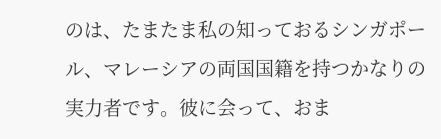のは、たまたま私の知っておるシンガポール、マレーシアの両国国籍を持つかなりの実力者です。彼に会って、おま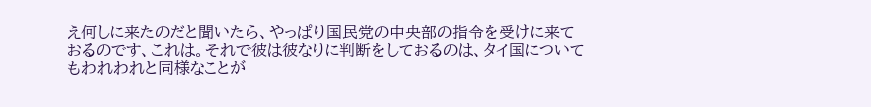え何しに来たのだと聞いたら、やっぱり国民党の中央部の指令を受けに来ておるのです、これは。それで彼は彼なりに判断をしておるのは、タイ国についてもわれわれと同様なことが